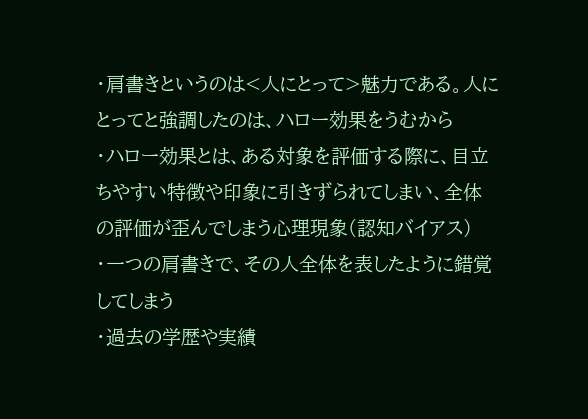・肩書きというのは<人にとって>魅力である。人にとってと強調したのは、ハロー効果をうむから
・ハロー効果とは、ある対象を評価する際に、目立ちやすい特徴や印象に引きずられてしまい、全体の評価が歪んでしまう心理現象(認知バイアス)
・一つの肩書きで、その人全体を表したように錯覚してしまう
・過去の学歴や実績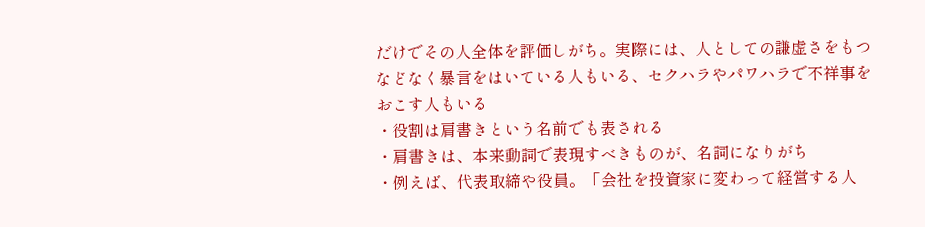だけでその人全体を評価しがち。実際には、人としての謙虚さをもつなどなく暴言をはいている人もいる、セクハラやパワハラで不祥事をおこす人もいる
・役割は肩書きという名前でも表される
・肩書きは、本来動詞で表現すべきものが、名詞になりがち
・例えば、代表取締や役員。「会社を投資家に変わって経営する人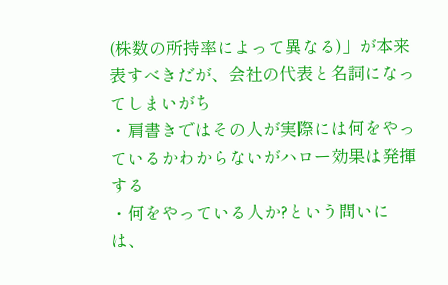(株数の所持率によって異なる)」が本来表すべきだが、会社の代表と名詞になってしまいがち
・肩書きではその人が実際には何をやっているかわからないがハロー効果は発揮する
・何をやっている人か?という問いには、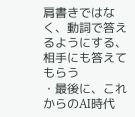肩書きではなく、動詞で答えるようにする、相手にも答えてもらう
・最後に、これからのAI時代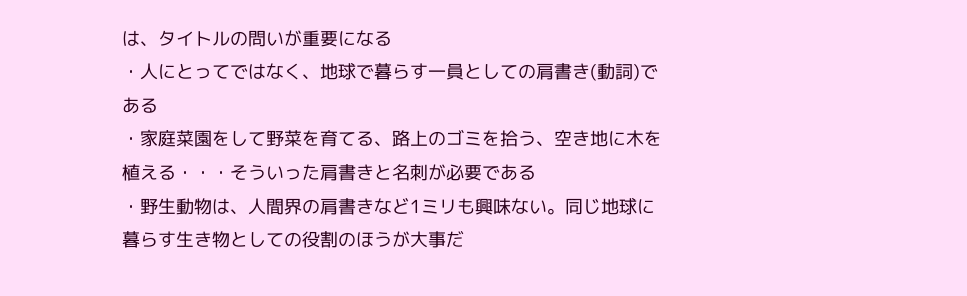は、タイトルの問いが重要になる
・人にとってではなく、地球で暮らす一員としての肩書き(動詞)である
・家庭菜園をして野菜を育てる、路上のゴミを拾う、空き地に木を植える・・・そういった肩書きと名刺が必要である
・野生動物は、人間界の肩書きなど1ミリも興味ない。同じ地球に暮らす生き物としての役割のほうが大事だ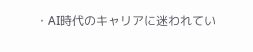・AI時代のキャリアに迷われてい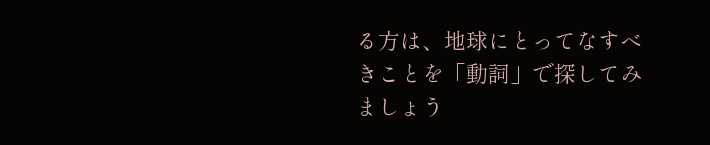る方は、地球にとってなすべきことを「動詞」で探してみましょう